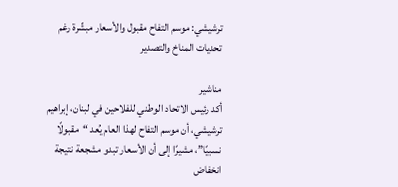ترشيشي: موسم التفاح مقبول والأسعار مبشّرة رغم تحديات المناخ والتصدير

مناشير
أكد رئيس الاتحاد الوطني للفلاحين في لبنان، إبراهيم ترشيشي، أن موسم التفاح لهذا العام يُعد “مقبولًا نسبيًا”، مشيرًا إلى أن الأسعار تبدو مشجعة نتيجة انخفاض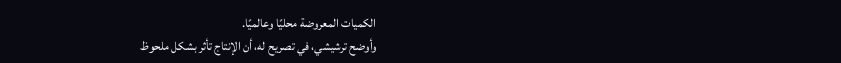الكميات المعروضة محليًا وعالميًا.
وأوضح ترشيشي، في تصريح له، أن الإنتاج تأثر بشكل ملحوظ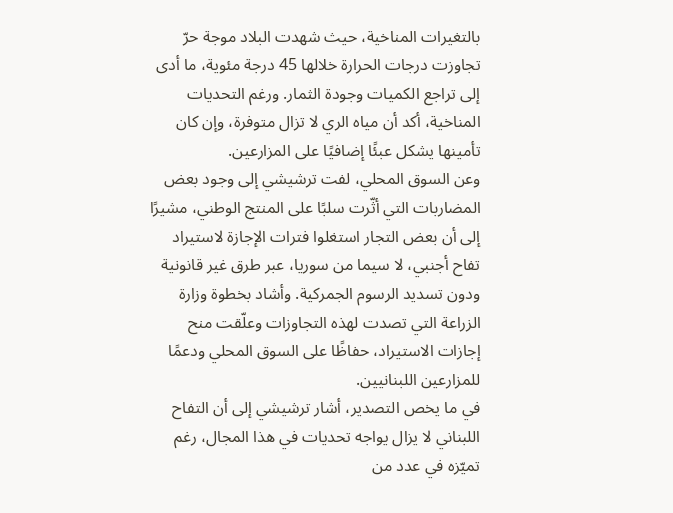بالتغيرات المناخية، حيث شهدت البلاد موجة حرّ تجاوزت درجات الحرارة خلالها 45 درجة مئوية، ما أدى إلى تراجع الكميات وجودة الثمار. ورغم التحديات المناخية، أكد أن مياه الري لا تزال متوفرة، وإن كان تأمينها يشكل عبئًا إضافيًا على المزارعين.
وعن السوق المحلي، لفت ترشيشي إلى وجود بعض المضاربات التي أثّرت سلبًا على المنتج الوطني، مشيرًا إلى أن بعض التجار استغلوا فترات الإجازة لاستيراد تفاح أجنبي، لا سيما من سوريا، عبر طرق غير قانونية ودون تسديد الرسوم الجمركية. وأشاد بخطوة وزارة الزراعة التي تصدت لهذه التجاوزات وعلّقت منح إجازات الاستيراد، حفاظًا على السوق المحلي ودعمًا للمزارعين اللبنانيين.
في ما يخص التصدير، أشار ترشيشي إلى أن التفاح اللبناني لا يزال يواجه تحديات في هذا المجال، رغم تميّزه في عدد من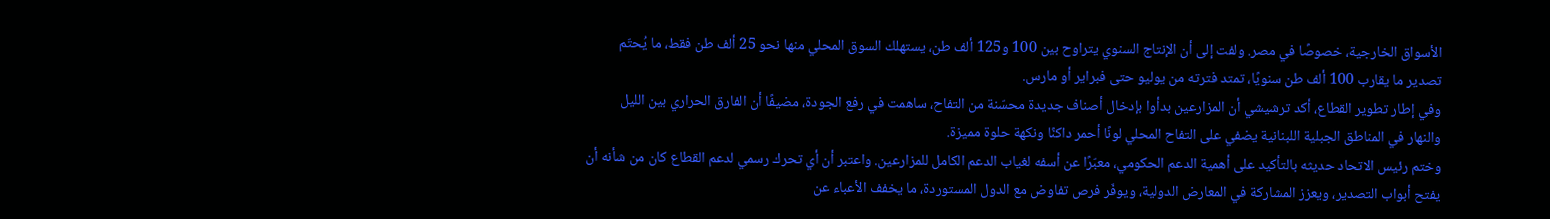الأسواق الخارجية، خصوصًا في مصر. ولفت إلى أن الإنتاج السنوي يتراوح بين 100 و125 ألف طن، يستهلك السوق المحلي منها نحو 25 ألف طن فقط، ما يُحتّم تصدير ما يقارب 100 ألف طن سنويًا، تمتد فترته من يوليو حتى فبراير أو مارس.
وفي إطار تطوير القطاع، أكد ترشيشي أن المزارعين بدأوا بإدخال أصناف جديدة محسّنة من التفاح، ساهمت في رفع الجودة، مضيفًا أن الفارق الحراري بين الليل والنهار في المناطق الجبلية اللبنانية يضفي على التفاح المحلي لونًا أحمر داكنًا ونكهة حلوة مميزة.
وختم رئيس الاتحاد حديثه بالتأكيد على أهمية الدعم الحكومي، معبّرًا عن أسفه لغياب الدعم الكامل للمزارعين. واعتبر أن أي تحرك رسمي لدعم القطاع كان من شأنه أن يفتح أبواب التصدير، ويعزز المشاركة في المعارض الدولية، ويوفّر فرص تفاوض مع الدول المستوردة، ما يخفف الأعباء عن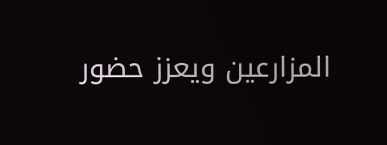المزارعين ويعزز حضور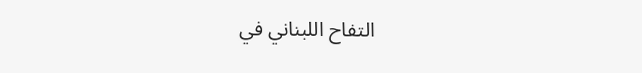التفاح اللبناني في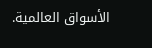الأسواق العالمية.